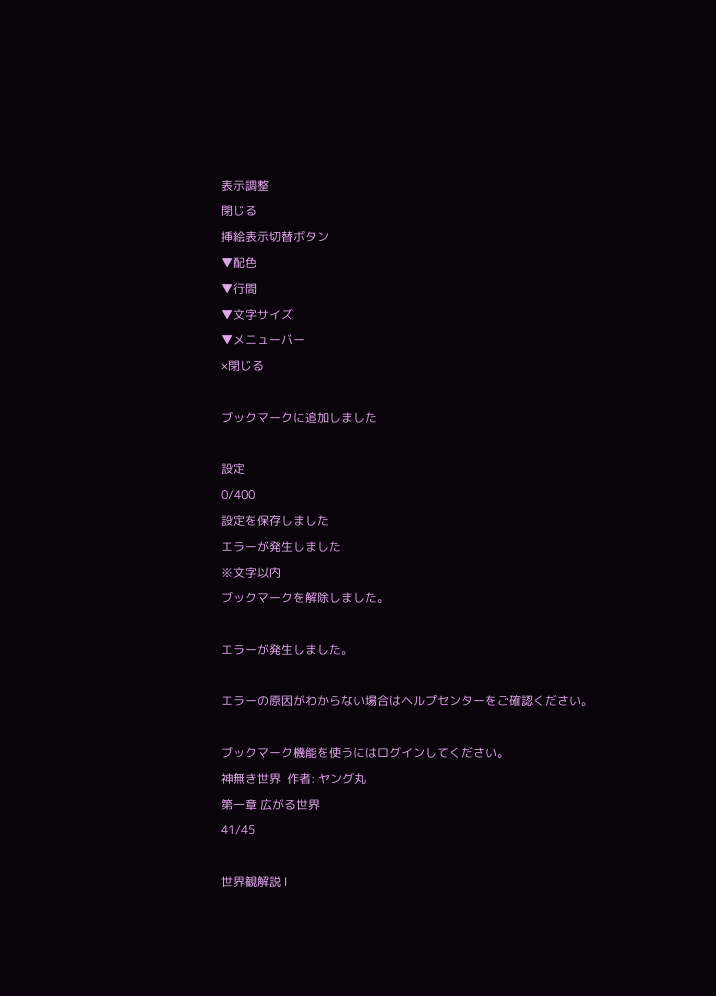表示調整
閉じる
挿絵表示切替ボタン
▼配色
▼行間
▼文字サイズ
▼メニューバー
×閉じる

ブックマークに追加しました

設定
0/400
設定を保存しました
エラーが発生しました
※文字以内
ブックマークを解除しました。

エラーが発生しました。

エラーの原因がわからない場合はヘルプセンターをご確認ください。

ブックマーク機能を使うにはログインしてください。
神無き世界  作者: ヤング丸
第一章 広がる世界
41/45

世界観解説 Ⅰ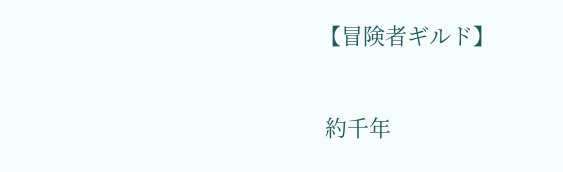【冒険者ギルド】


 約千年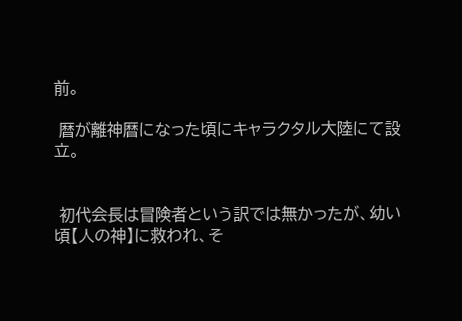前。

 暦が離神暦になった頃にキャラクタル大陸にて設立。


 初代会長は冒険者という訳では無かったが、幼い頃【人の神】に救われ、そ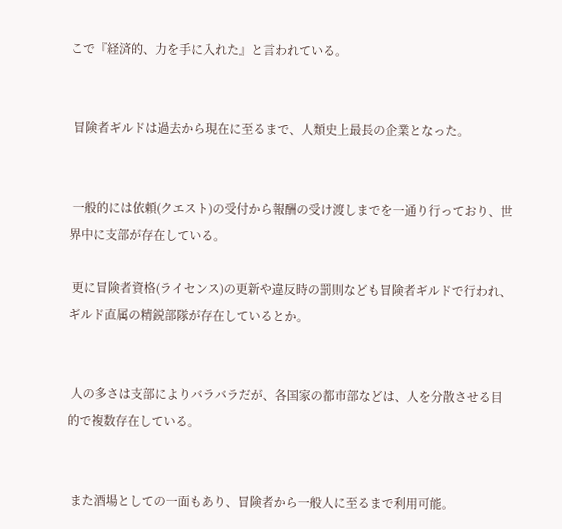こで『経済的、力を手に入れた』と言われている。


 冒険者ギルドは過去から現在に至るまで、人類史上最長の企業となった。


 一般的には依頼(クエスト)の受付から報酬の受け渡しまでを一通り行っており、世界中に支部が存在している。

 更に冒険者資格(ライセンス)の更新や違反時の罰則なども冒険者ギルドで行われ、ギルド直属の精鋭部隊が存在しているとか。


 人の多さは支部によりバラバラだが、各国家の都市部などは、人を分散させる目的で複数存在している。


 また酒場としての一面もあり、冒険者から一般人に至るまで利用可能。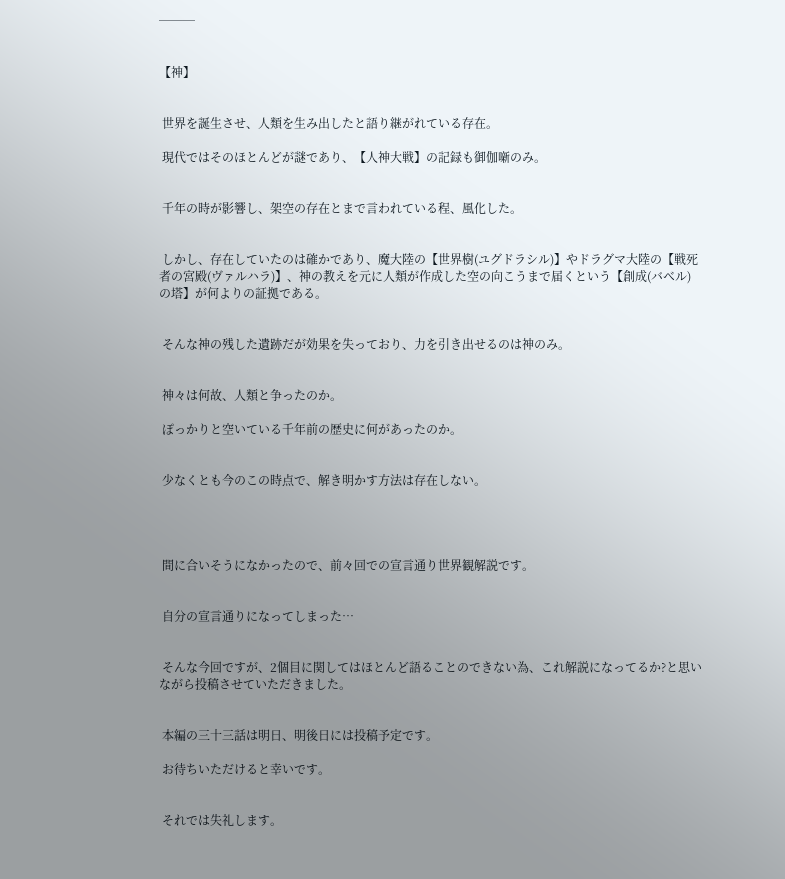───


【神】


 世界を誕生させ、人類を生み出したと語り継がれている存在。

 現代ではそのほとんどが謎であり、【人神大戦】の記録も御伽噺のみ。


 千年の時が影響し、架空の存在とまで言われている程、風化した。


 しかし、存在していたのは確かであり、魔大陸の【世界樹(ユグドラシル)】やドラグマ大陸の【戦死者の宮殿(ヴァルハラ)】、神の教えを元に人類が作成した空の向こうまで届くという【創成(バベル)の塔】が何よりの証拠である。


 そんな神の残した遺跡だが効果を失っており、力を引き出せるのは神のみ。


 神々は何故、人類と争ったのか。

 ぽっかりと空いている千年前の歴史に何があったのか。


 少なくとも今のこの時点で、解き明かす方法は存在しない。




 間に合いそうになかったので、前々回での宣言通り世界観解説です。


 自分の宣言通りになってしまった…


 そんな今回ですが、2個目に関してはほとんど語ることのできない為、これ解説になってるか?と思いながら投稿させていただきました。


 本編の三十三話は明日、明後日には投稿予定です。

 お待ちいただけると幸いです。


 それでは失礼します。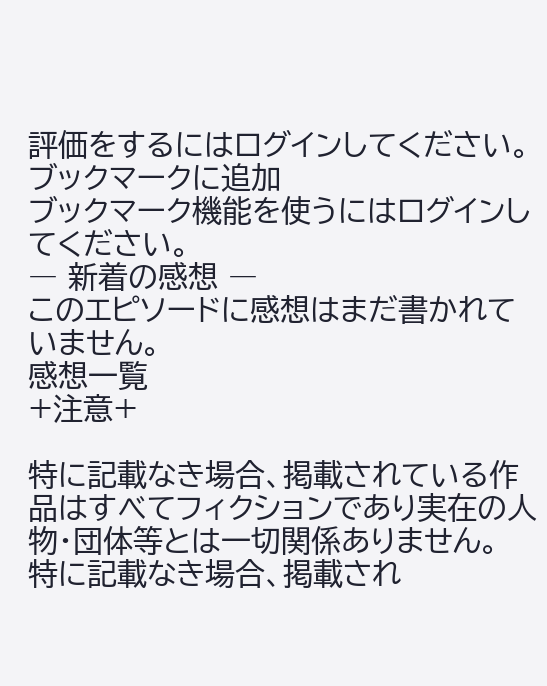評価をするにはログインしてください。
ブックマークに追加
ブックマーク機能を使うにはログインしてください。
― 新着の感想 ―
このエピソードに感想はまだ書かれていません。
感想一覧
+注意+

特に記載なき場合、掲載されている作品はすべてフィクションであり実在の人物・団体等とは一切関係ありません。
特に記載なき場合、掲載され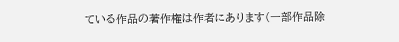ている作品の著作権は作者にあります(一部作品除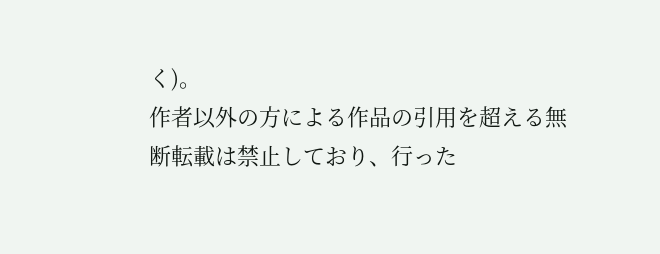く)。
作者以外の方による作品の引用を超える無断転載は禁止しており、行った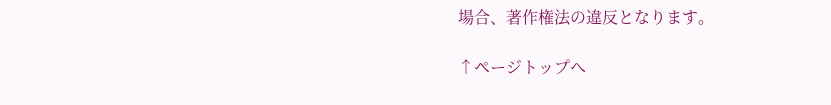場合、著作権法の違反となります。

↑ページトップへ